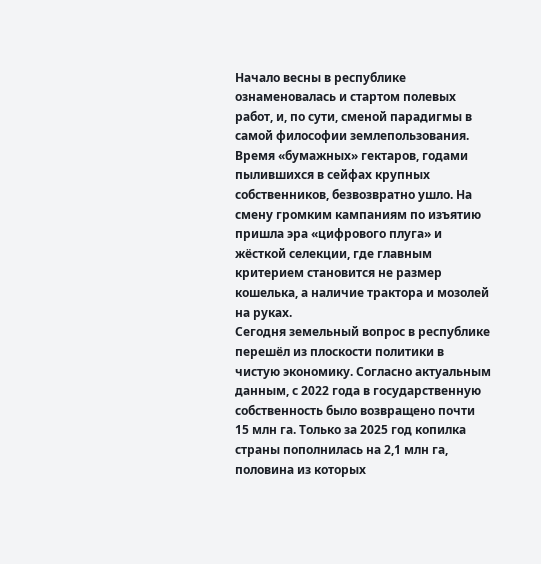Начало весны в республике ознаменовалась и стартом полевых работ, и, по сути, сменой парадигмы в самой философии землепользования.
Время «бумажных» гектаров, годами пылившихся в сейфах крупных собственников, безвозвратно ушло. На смену громким кампаниям по изъятию пришла эра «цифрового плуга» и жёсткой селекции, где главным критерием становится не размер кошелька, а наличие трактора и мозолей на руках.
Сегодня земельный вопрос в республике перешёл из плоскости политики в чистую экономику. Согласно актуальным данным, с 2022 года в государственную собственность было возвращено почти 15 млн га. Только за 2025 год копилка страны пополнилась на 2,1 млн га, половина из которых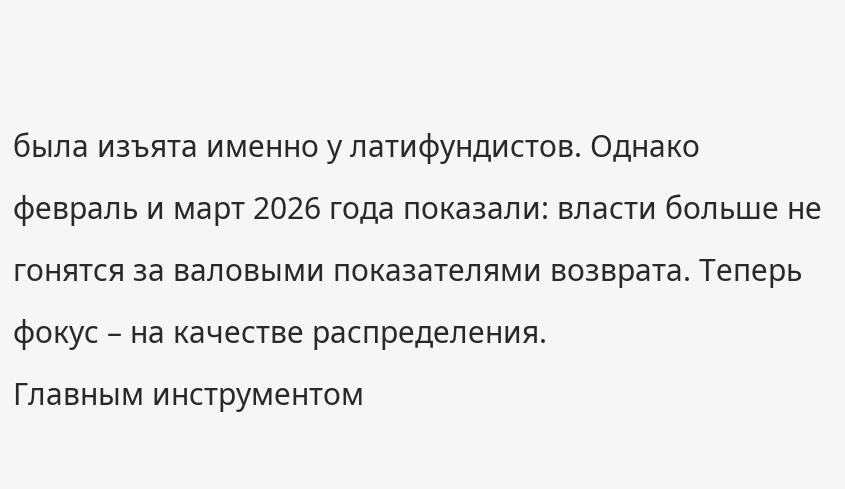была изъята именно у латифундистов. Однако февраль и март 2026 года показали: власти больше не гонятся за валовыми показателями возврата. Теперь фокус – на качестве распределения.
Главным инструментом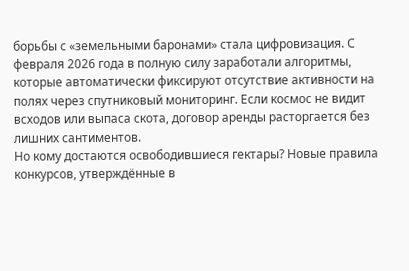борьбы с «земельными баронами» стала цифровизация. С февраля 2026 года в полную силу заработали алгоритмы, которые автоматически фиксируют отсутствие активности на полях через спутниковый мониторинг. Если космос не видит всходов или выпаса скота, договор аренды расторгается без лишних сантиментов.
Но кому достаются освободившиеся гектары? Новые правила конкурсов, утверждённые в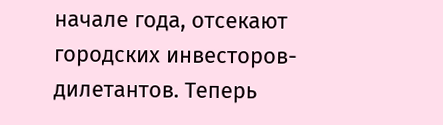начале года, отсекают городских инвесторов-дилетантов. Теперь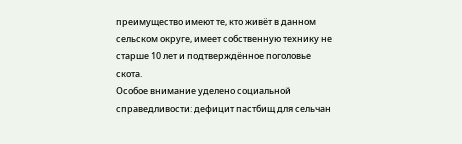преимущество имеют те, кто живёт в данном сельском округе, имеет собственную технику не старше 10 лет и подтверждённое поголовье скота.
Особое внимание уделено социальной справедливости: дефицит пастбищ для сельчан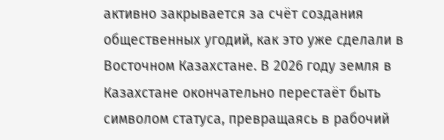активно закрывается за счёт создания общественных угодий, как это уже сделали в Восточном Казахстане. В 2026 году земля в Казахстане окончательно перестаёт быть символом статуса, превращаясь в рабочий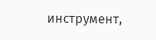инструмент,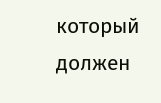который должен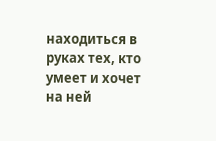находиться в руках тех, кто умеет и хочет на ней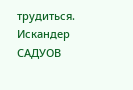трудиться.
Искандер САДУОВ